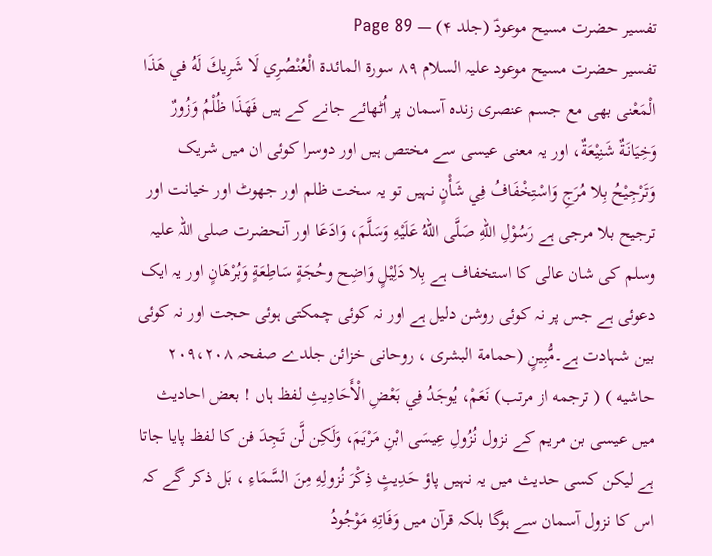تفسیر حضرت مسیح موعودؑ (جلد ۴) — Page 89
تفسیر حضرت مسیح موعود علیہ السلام ٨٩ سورة المائدة الْعُنْصُرِي لَا شَرِيكَ لَهُ في هَذَا الْمَعْنى بھی مع جسم عنصری زندہ آسمان پر اُٹھائے جانے کے ہیں فَهَذَا ظُلْمُ وَزُورٌ وَخِيَانَةٌ شَنِيْعَةٌ، اور یہ معنی عیسی سے مختص ہیں اور دوسرا کوئی ان میں شریک وَتَرْجِيْحُ بِلا مُرَجِ وَاسْتِخْفَافُ فِي شَأْنٍ نہیں تو یہ سخت ظلم اور جھوٹ اور خیانت اور ترجیح بلا مرجی ہے رَسُوْلِ اللهِ صَلَّى اللهُ عَلَيْهِ وَسَلَّمَ، وَادَعَا اور آنحضرت صلی اللہ علیہ وسلم کی شان عالی کا استخفاف ہے بِلا دَلِيْلٍ وَاضِح وحُجَةٍ سَاطِعَةٍ وَبُرْهَانٍ اور یہ ایک دعوئی ہے جس پر نہ کوئی روشن دلیل ہے اور نہ کوئی چمکتی ہوئی حجت اور نہ کوئی بین شہادت ہے۔مُّبِينٍ (حمامة البشرى ، روحانی خزائن جلدے صفحہ ۲۰۹،۲۰۸ حاشیه ) ( ترجمه از مرتب) نَعَمْ، يُوجَدُ فِي بَعْضِ الْأَحَادِيثِ لفظ ہاں ! بعض احادیث میں عیسی بن مریم کے نزول نُزُولِ عِيسَى ابْنِ مَرْيَمَ، وَلَكِن لَّن تَجِدَ فن کا لفظ پایا جاتا ہے لیکن کسی حدیث میں یہ نہیں پاؤ حَدِيثٍ ذِكْرَ نُزولِهِ مِنَ السَّمَاءِ ، بَل ذکر گے کہ اس کا نزول آسمان سے ہوگا بلکہ قرآن میں وَفَاتِهِ مَوْجُودُ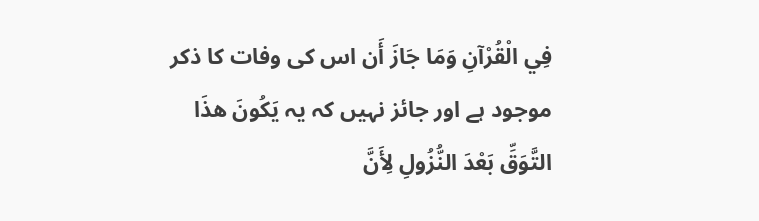فِي الْقُرْآنِ وَمَا جَازَ أَن اس کی وفات کا ذکر موجود ہے اور جائز نہیں کہ یہ يَكُونَ هذَا التَّوَقِّ بَعْدَ النُّزُولِ لِأَنَّ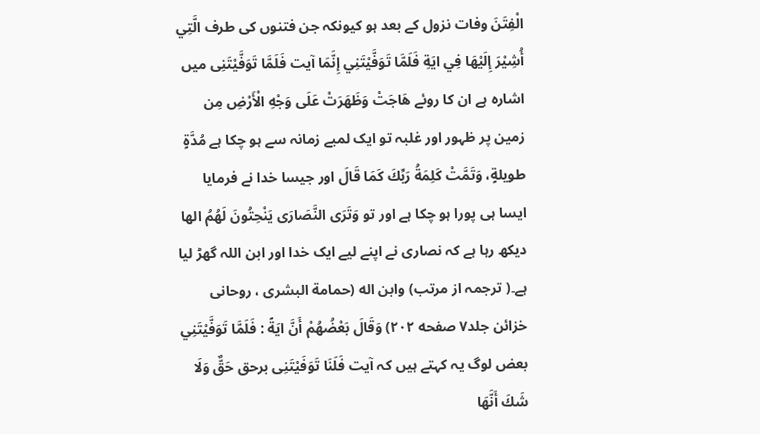الْفِتَنَ وفات نزول کے بعد ہو کیونکہ جن فتنوں کی طرف الَّتِي أُشِيْرَ إِلَيْهَا فِي ايَةِ فَلَمَّا تَوَفَّيْتَنِي إِنَّمَا آيت فَلَمَّا تَوَفَّيْتَنِی میں اشارہ ہے ان کا روئے هَاجَتْ وَظَهَرَتْ عَلَى وَجْهِ الْأَرْضِ مِن زمین پر ظہور اور غلبہ تو ایک لمبے زمانہ سے ہو چکا ہے مُدَّةٍ طويلةٍ، وَتَمَّتْ كَلِمَةُ رَبِّكَ كَمَا قَالَ اور جیسا خدا نے فرمایا ایسا ہی پورا ہو چکا ہے اور تو وَتَرَى النَّصَارَى يَنْحِتُونَ لَهُمُ الھا دیکھ رہا ہے کہ نصاری نے اپنے لیے ایک خدا اور ابن اللہ گھڑ لیا ہے۔( ترجمہ از مرتب) وابن اله (حمامة البشرى ، روحانی خزائن جلد۷ صفحه ۲۰۲) وَقَالَ بَعْضُهُمْ أَنَّ ايَةً : فَلَمَّا تَوَفَّيْتَنِي بعض لوگ یہ کہتے ہیں کہ آیت فَلَنَا تَوَفَيْتَنِی برحق حَقٌّ وَلَا شَكَ أَنَّهَا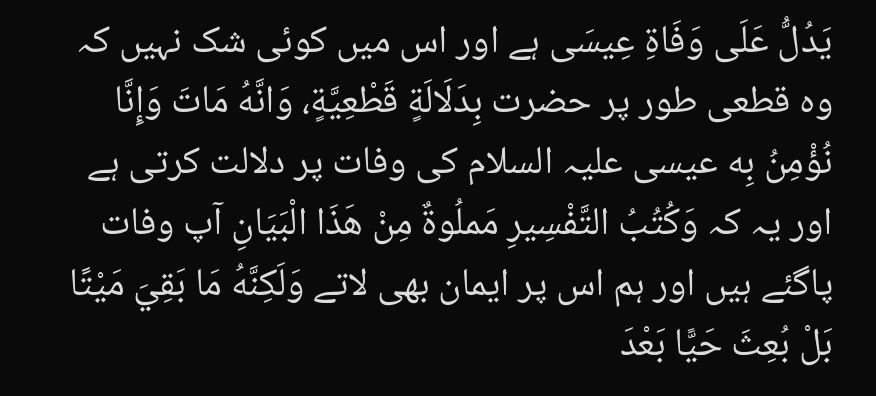يَدُلُّ عَلَى وَفَاةِ عِیسَی ہے اور اس میں کوئی شک نہیں کہ وہ قطعی طور پر حضرت بِدَلَالَةٍ قَطْعِيَّةٍ، وَانَّهُ مَاتَ وَإِنَّا نُؤْمِنُ بِه عیسی علیہ السلام کی وفات پر دلالت کرتی ہے اور یہ کہ وَكُتُبُ التَّفْسِيرِ مَملُوةٌ مِنْ هَذَا الْبَيَانِ آپ وفات پاگئے ہیں اور ہم اس پر ایمان بھی لاتے وَلَكِنَّهُ مَا بَقِيَ مَيْتًا بَلْ بُعِثَ حَيًّا بَعْدَ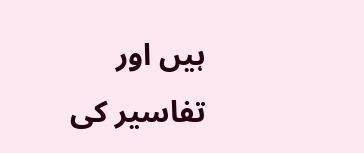ہیں اور تفاسیر کی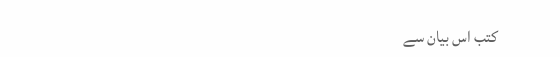کتب اس بیان سے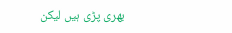بھری پڑی ہیں لیکن